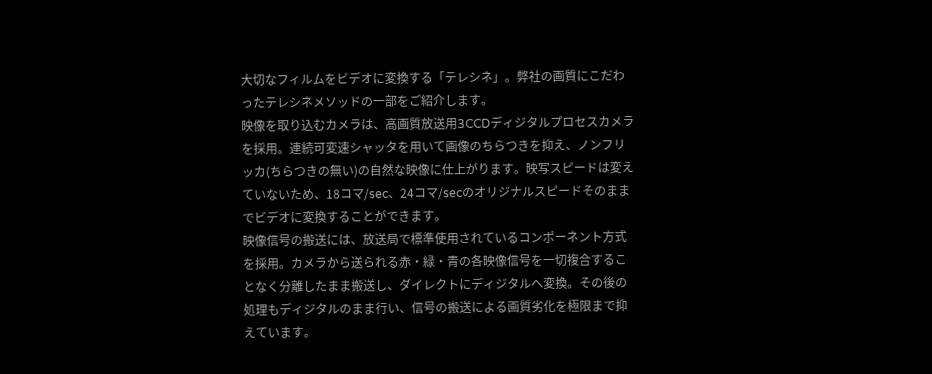大切なフィルムをビデオに変換する「テレシネ」。弊社の画質にこだわったテレシネメソッドの一部をご紹介します。
映像を取り込むカメラは、高画質放送用3CCDディジタルプロセスカメラを採用。連続可変速シャッタを用いて画像のちらつきを抑え、ノンフリッカ(ちらつきの無い)の自然な映像に仕上がります。映写スピードは変えていないため、18コマ/sec、24コマ/secのオリジナルスピードそのままでビデオに変換することができます。
映像信号の搬送には、放送局で標準使用されているコンポーネント方式を採用。カメラから送られる赤・緑・青の各映像信号を一切複合することなく分離したまま搬送し、ダイレクトにディジタルへ変換。その後の処理もディジタルのまま行い、信号の搬送による画質劣化を極限まで抑えています。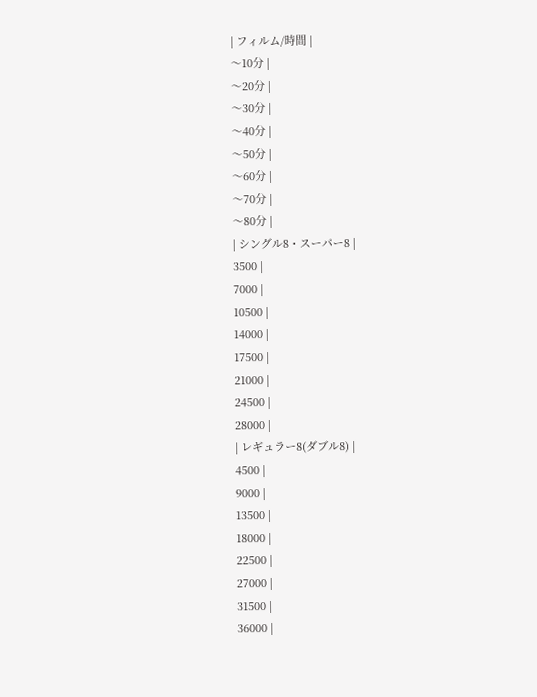| フィルム/時間 |
〜10分 |
〜20分 |
〜30分 |
〜40分 |
〜50分 |
〜60分 |
〜70分 |
〜80分 |
| シングル8・スーパー8 |
3500 |
7000 |
10500 |
14000 |
17500 |
21000 |
24500 |
28000 |
| レギュラー8(ダブル8) |
4500 |
9000 |
13500 |
18000 |
22500 |
27000 |
31500 |
36000 |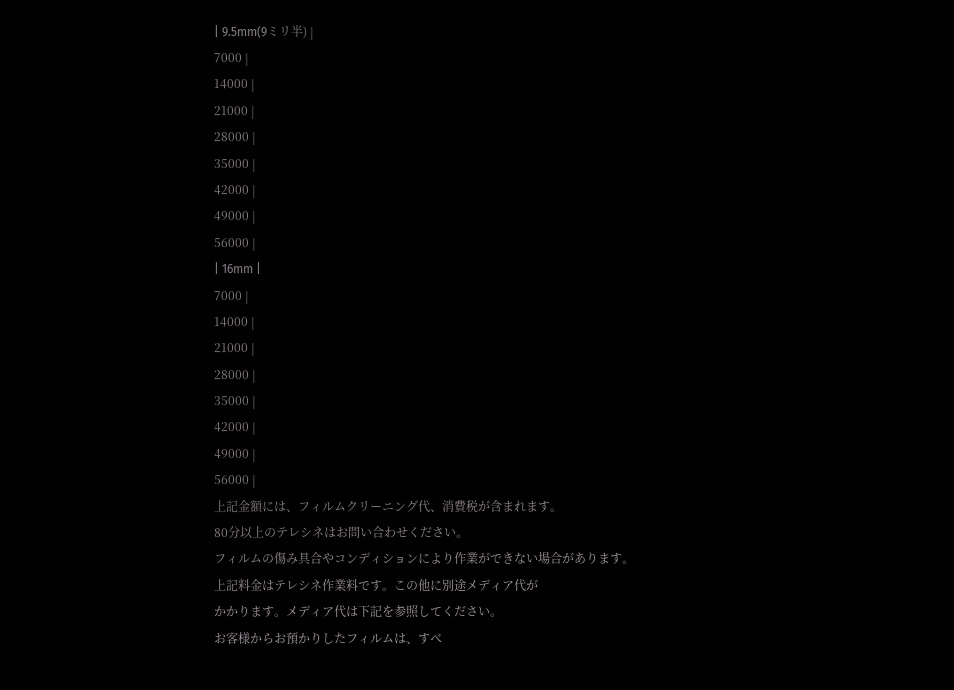| 9.5mm(9ミリ半) |
7000 |
14000 |
21000 |
28000 |
35000 |
42000 |
49000 |
56000 |
| 16mm |
7000 |
14000 |
21000 |
28000 |
35000 |
42000 |
49000 |
56000 |
上記金額には、フィルムクリーニング代、消費税が含まれます。
80分以上のテレシネはお問い合わせください。
フィルムの傷み具合やコンディションにより作業ができない場合があります。
上記料金はテレシネ作業料です。この他に別途メディア代が
かかります。メディア代は下記を参照してください。
お客様からお預かりしたフィルムは、すべ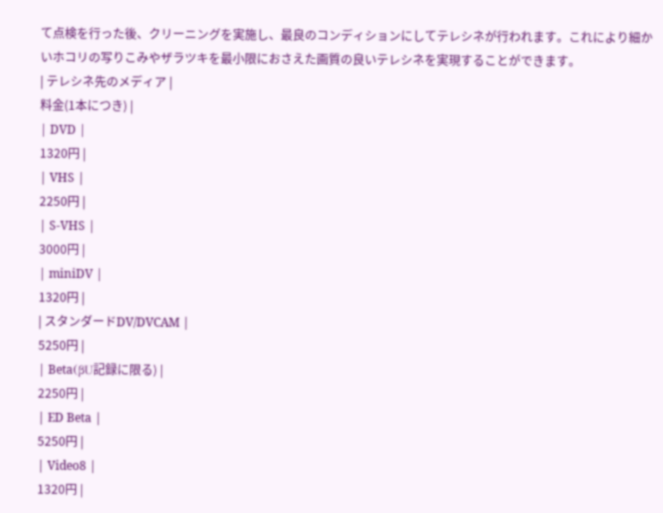て点検を行った後、クリーニングを実施し、最良のコンディションにしてテレシネが行われます。これにより細かいホコリの写りこみやザラツキを最小限におさえた画質の良いテレシネを実現することができます。
| テレシネ先のメディア |
料金(1本につき) |
| DVD |
1320円 |
| VHS |
2250円 |
| S-VHS |
3000円 |
| miniDV |
1320円 |
| スタンダードDV/DVCAM |
5250円 |
| Beta(βU記録に限る) |
2250円 |
| ED Beta |
5250円 |
| Video8 |
1320円 |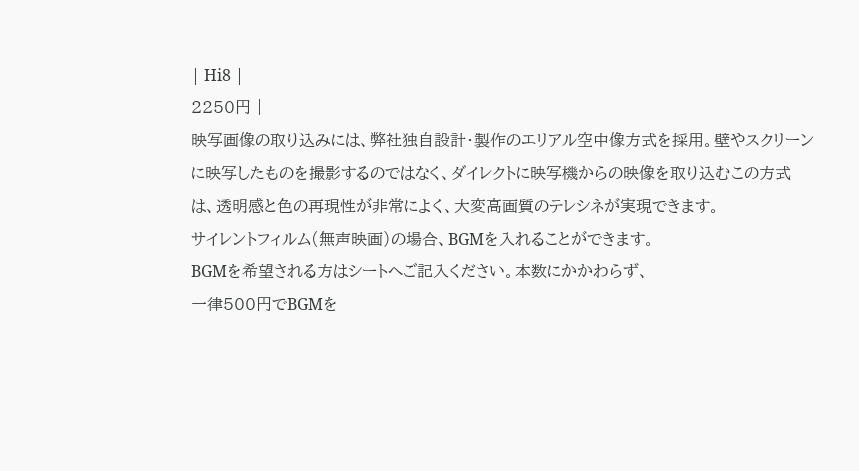| Hi8 |
2250円 |
映写画像の取り込みには、弊社独自設計・製作のエリアル空中像方式を採用。壁やスクリーンに映写したものを撮影するのではなく、ダイレクトに映写機からの映像を取り込むこの方式は、透明感と色の再現性が非常によく、大変高画質のテレシネが実現できます。
サイレントフィルム(無声映画)の場合、BGMを入れることができます。
BGMを希望される方はシートへご記入ください。本数にかかわらず、
一律500円でBGMを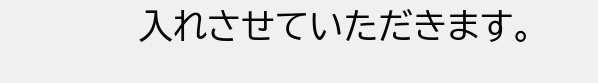入れさせていただきます。